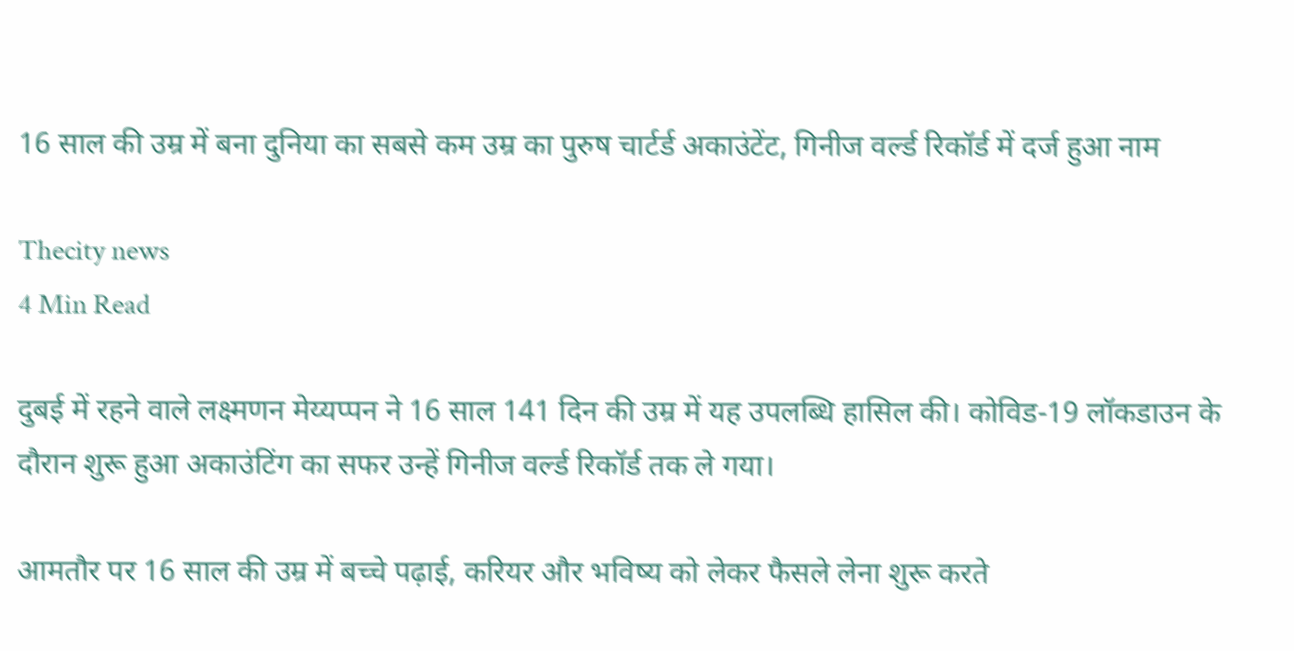16 साल की उम्र में बना दुनिया का सबसे कम उम्र का पुरुष चार्टर्ड अकाउंटेंट, गिनीज वर्ल्ड रिकॉर्ड में दर्ज हुआ नाम

Thecity news
4 Min Read

दुबई में रहने वाले लक्ष्मणन मेय्यप्पन ने 16 साल 141 दिन की उम्र में यह उपलब्धि हासिल की। कोविड-19 लॉकडाउन के दौरान शुरू हुआ अकाउंटिंग का सफर उन्हें गिनीज वर्ल्ड रिकॉर्ड तक ले गया।

आमतौर पर 16 साल की उम्र में बच्चे पढ़ाई, करियर और भविष्य को लेकर फैसले लेना शुरू करते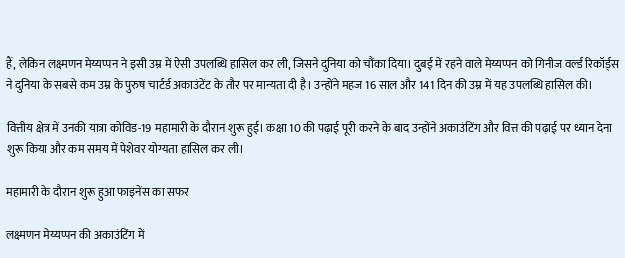हैं, लेकिन लक्ष्मणन मेय्यप्पन ने इसी उम्र में ऐसी उपलब्धि हासिल कर ली, जिसने दुनिया को चौंका दिया। दुबई में रहने वाले मेय्यप्पन को गिनीज वर्ल्ड रिकॉर्ड्स ने दुनिया के सबसे कम उम्र के पुरुष चार्टर्ड अकाउंटेंट के तौर पर मान्यता दी है। उन्होंने महज 16 साल और 141 दिन की उम्र में यह उपलब्धि हासिल की।

वित्तीय क्षेत्र में उनकी यात्रा कोविड-19 महामारी के दौरान शुरू हुई। कक्षा 10 की पढ़ाई पूरी करने के बाद उन्होंने अकाउंटिंग और वित्त की पढ़ाई पर ध्यान देना शुरू किया और कम समय में पेशेवर योग्यता हासिल कर ली।

महामारी के दौरान शुरू हुआ फाइनेंस का सफर

लक्ष्मणन मेय्यप्पन की अकाउंटिंग में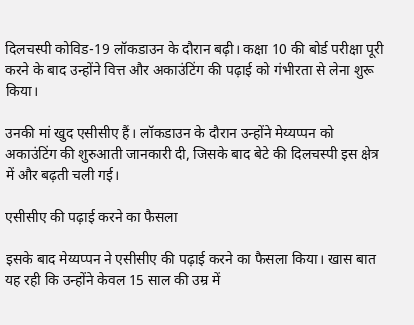दिलचस्पी कोविड-19 लॉकडाउन के दौरान बढ़ी। कक्षा 10 की बोर्ड परीक्षा पूरी करने के बाद उन्होंने वित्त और अकाउंटिंग की पढ़ाई को गंभीरता से लेना शुरू किया।

उनकी मां खुद एसीसीए हैं। लॉकडाउन के दौरान उन्होंने मेय्यप्पन को अकाउंटिंग की शुरुआती जानकारी दी, जिसके बाद बेटे की दिलचस्पी इस क्षेत्र में और बढ़ती चली गई।

एसीसीए की पढ़ाई करने का फैसला

इसके बाद मेय्यप्पन ने एसीसीए की पढ़ाई करने का फैसला किया। खास बात यह रही कि उन्होंने केवल 15 साल की उम्र में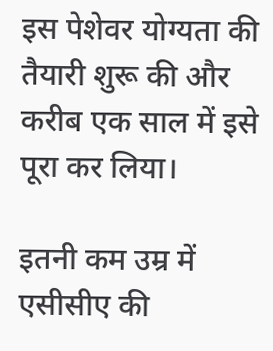इस पेशेवर योग्यता की तैयारी शुरू की और करीब एक साल में इसे पूरा कर लिया।

इतनी कम उम्र में एसीसीए की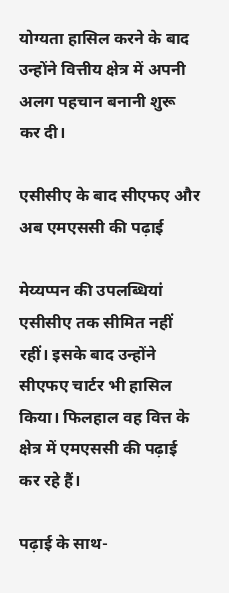योग्यता हासिल करने के बाद उन्होंने वित्तीय क्षेत्र में अपनी अलग पहचान बनानी शुरू कर दी।

एसीसीए के बाद सीएफए और अब एमएससी की पढ़ाई

मेय्यप्पन की उपलब्धियां एसीसीए तक सीमित नहीं रहीं। इसके बाद उन्होंने सीएफए चार्टर भी हासिल किया। फिलहाल वह वित्त के क्षेत्र में एमएससी की पढ़ाई कर रहे हैं।

पढ़ाई के साथ-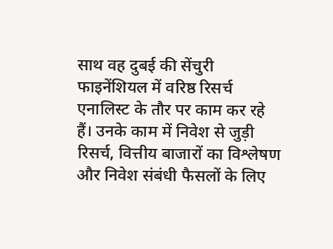साथ वह दुबई की सेंचुरी फाइनेंशियल में वरिष्ठ रिसर्च एनालिस्ट के तौर पर काम कर रहे हैं। उनके काम में निवेश से जुड़ी रिसर्च, वित्तीय बाजारों का विश्लेषण और निवेश संबंधी फैसलों के लिए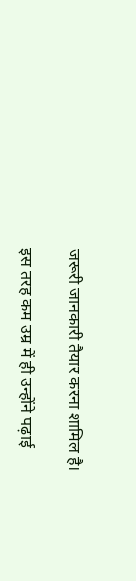जरूरी जानकारी तैयार करना शामिल है।

इस तरह कम उम्र में ही उन्होंने पढ़ाई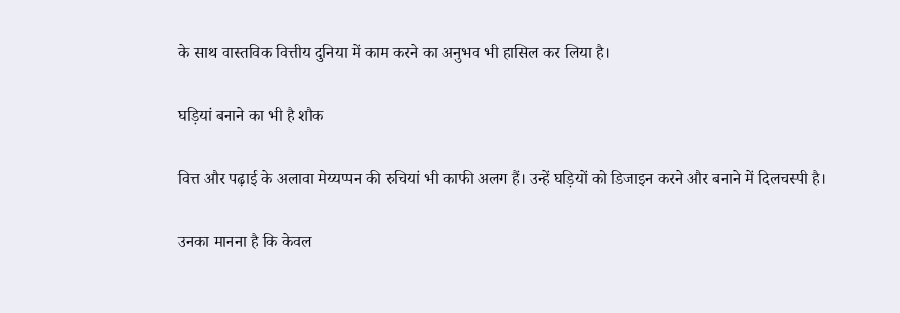के साथ वास्तविक वित्तीय दुनिया में काम करने का अनुभव भी हासिल कर लिया है।

घड़ियां बनाने का भी है शौक

वित्त और पढ़ाई के अलावा मेय्यप्पन की रुचियां भी काफी अलग हैं। उन्हें घड़ियों को डिजाइन करने और बनाने में दिलचस्पी है।

उनका मानना है कि केवल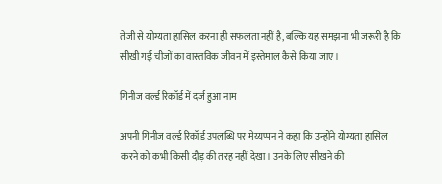तेजी से योग्यता हासिल करना ही सफलता नहीं है, बल्कि यह समझना भी जरूरी है कि सीखी गई चीजों का वास्तविक जीवन में इस्तेमाल कैसे किया जाए।

गिनीज वर्ल्ड रिकॉर्ड में दर्ज हुआ नाम

अपनी गिनीज वर्ल्ड रिकॉर्ड उपलब्धि पर मेय्यप्पन ने कहा कि उन्होंने योग्यता हासिल करने को कभी किसी दौड़ की तरह नहीं देखा। उनके लिए सीखने की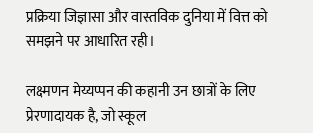प्रक्रिया जिज्ञासा और वास्तविक दुनिया में वित्त को समझने पर आधारित रही।

लक्ष्मणन मेय्यप्पन की कहानी उन छात्रों के लिए प्रेरणादायक है, जो स्कूल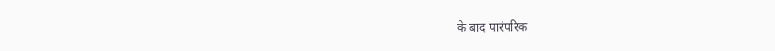के बाद पारंपरिक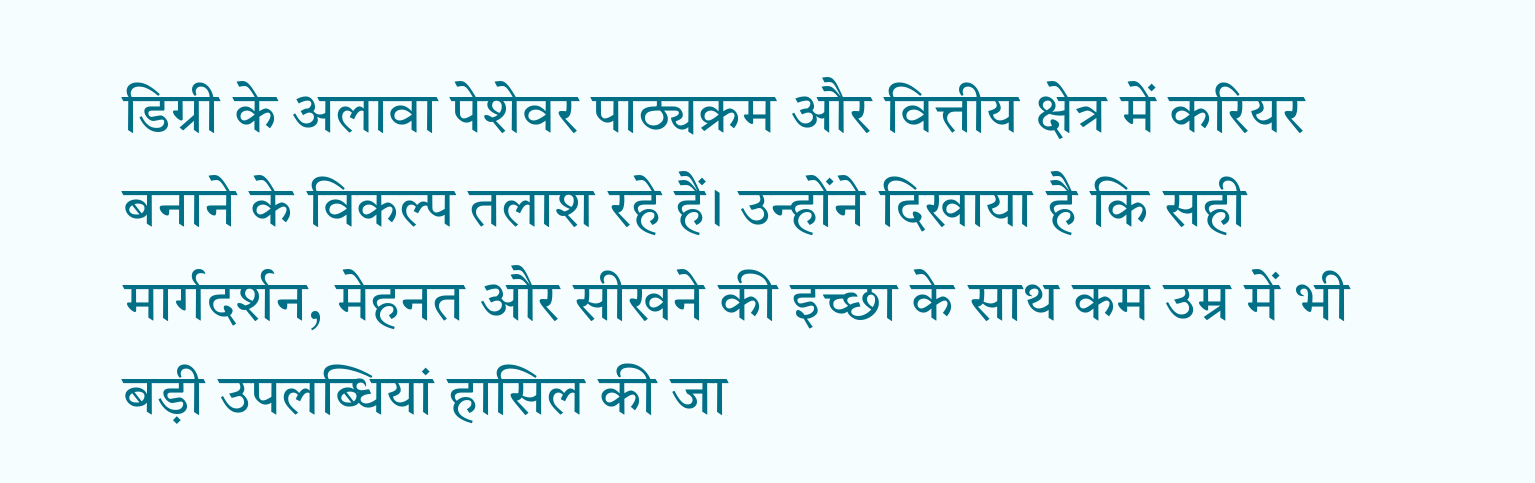डिग्री के अलावा पेशेवर पाठ्यक्रम और वित्तीय क्षेत्र में करियर बनाने के विकल्प तलाश रहे हैं। उन्होंने दिखाया है कि सही मार्गदर्शन, मेहनत और सीखने की इच्छा के साथ कम उम्र में भी बड़ी उपलब्धियां हासिल की जा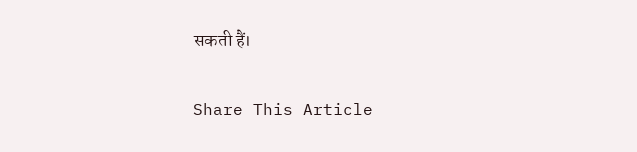सकती हैं।

Share This Article